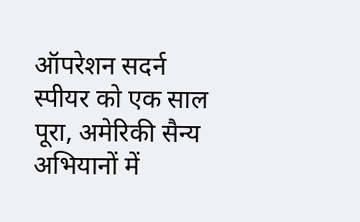ऑपरेशन सदर्न स्पीयर को एक साल पूरा, अमेरिकी सैन्य अभियानों में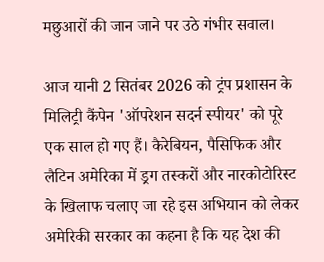मछुआरों की जान जाने पर उठे गंभीर सवाल।

आज यानी 2 सितंबर 2026 को ट्रंप प्रशासन के मिलिट्री कैंपेन 'ऑपरेशन सदर्न स्पीयर' को पूरे एक साल हो गए हैं। कैरेबियन, पैसिफिक और लैटिन अमेरिका में ड्रग तस्करों और नारकोटोरिस्ट के खिलाफ चलाए जा रहे इस अभियान को लेकर अमेरिकी सरकार का कहना है कि यह देश की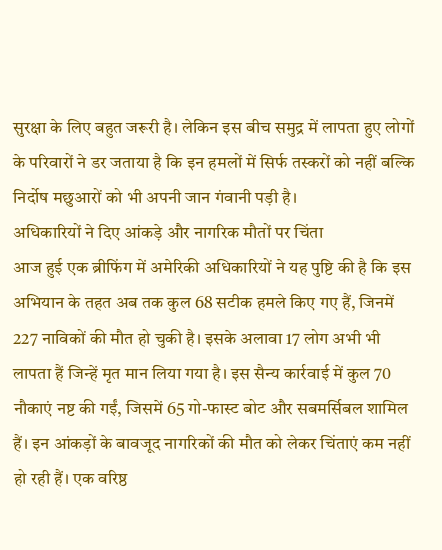सुरक्षा के लिए बहुत जरूरी है। लेकिन इस बीच समुद्र में लापता हुए लोगों के परिवारों ने डर जताया है कि इन हमलों में सिर्फ तस्करों को नहीं बल्कि निर्दोष मछुआरों को भी अपनी जान गंवानी पड़ी है।
अधिकारियों ने दिए आंकड़े और नागरिक मौतों पर चिंता
आज हुई एक ब्रीफिंग में अमेरिकी अधिकारियों ने यह पुष्टि की है कि इस अभियान के तहत अब तक कुल 68 सटीक हमले किए गए हैं, जिनमें 227 नाविकों की मौत हो चुकी है। इसके अलावा 17 लोग अभी भी लापता हैं जिन्हें मृत मान लिया गया है। इस सैन्य कार्रवाई में कुल 70 नौकाएं नष्ट की गईं, जिसमें 65 गो-फास्ट बोट और सबमर्सिबल शामिल हैं। इन आंकड़ों के बावजूद नागरिकों की मौत को लेकर चिंताएं कम नहीं हो रही हैं। एक वरिष्ठ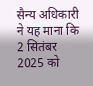सैन्य अधिकारी ने यह माना कि 2 सितंबर 2025 को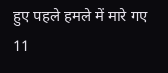हुए पहले हमले में मारे गए 11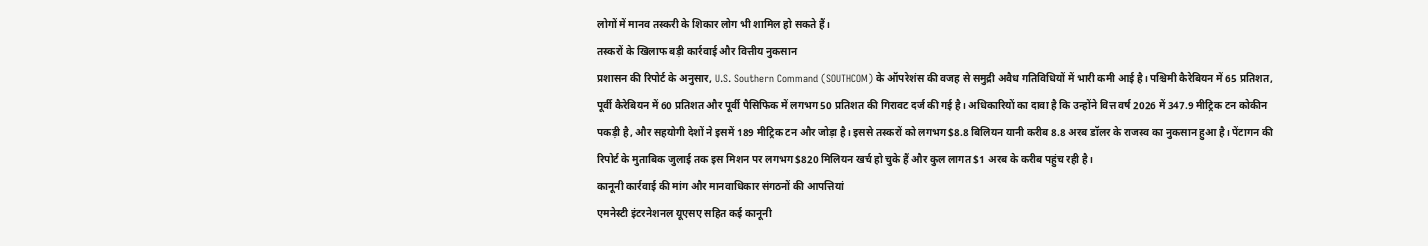लोगों में मानव तस्करी के शिकार लोग भी शामिल हो सकते हैं।
तस्करों के खिलाफ बड़ी कार्रवाई और वित्तीय नुकसान
प्रशासन की रिपोर्ट के अनुसार, U.S. Southern Command (SOUTHCOM) के ऑपरेशंस की वजह से समुद्री अवैध गतिविधियों में भारी कमी आई है। पश्चिमी कैरेबियन में 65 प्रतिशत, पूर्वी कैरेबियन में 60 प्रतिशत और पूर्वी पैसिफिक में लगभग 50 प्रतिशत की गिरावट दर्ज की गई है। अधिकारियों का दावा है कि उन्होंने वित्त वर्ष 2026 में 347.9 मीट्रिक टन कोकीन पकड़ी है, और सहयोगी देशों ने इसमें 189 मीट्रिक टन और जोड़ा है। इससे तस्करों को लगभग $8.8 बिलियन यानी करीब 8.8 अरब डॉलर के राजस्व का नुकसान हुआ है। पेंटागन की रिपोर्ट के मुताबिक जुलाई तक इस मिशन पर लगभग $820 मिलियन खर्च हो चुके हैं और कुल लागत $1 अरब के करीब पहुंच रही है।
कानूनी कार्रवाई की मांग और मानवाधिकार संगठनों की आपत्तियां
एमनेस्टी इंटरनेशनल यूएसए सहित कई कानूनी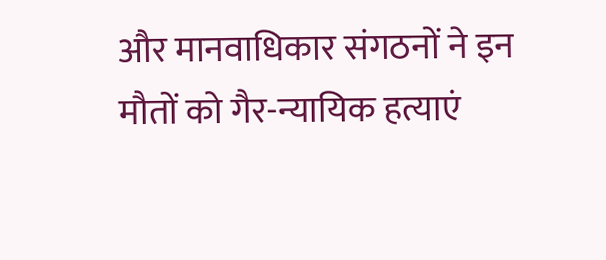और मानवाधिकार संगठनों ने इन मौतों को गैर-न्यायिक हत्याएं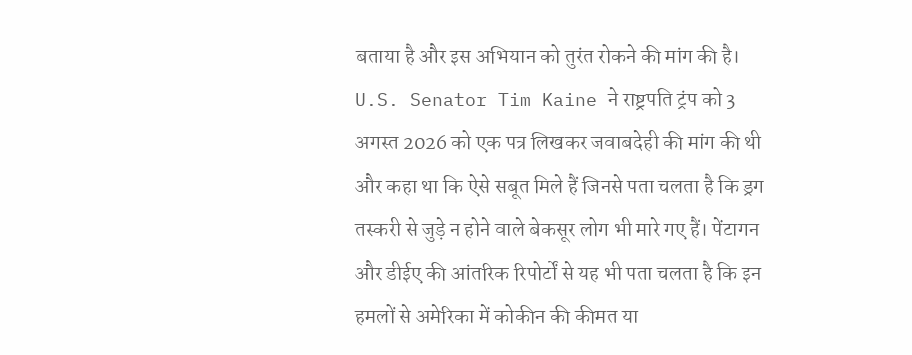बताया है और इस अभियान को तुरंत रोकने की मांग की है। U.S. Senator Tim Kaine ने राष्ट्रपति ट्रंप को 3 अगस्त 2026 को एक पत्र लिखकर जवाबदेही की मांग की थी और कहा था कि ऐसे सबूत मिले हैं जिनसे पता चलता है कि ड्रग तस्करी से जुड़े न होने वाले बेकसूर लोग भी मारे गए हैं। पेंटागन और डीईए की आंतरिक रिपोर्टों से यह भी पता चलता है कि इन हमलों से अमेरिका में कोकीन की कीमत या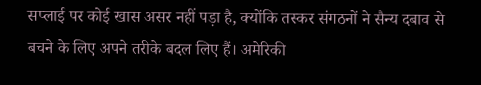सप्लाई पर कोई खास असर नहीं पड़ा है, क्योंकि तस्कर संगठनों ने सैन्य दबाव से बचने के लिए अपने तरीके बदल लिए हैं। अमेरिकी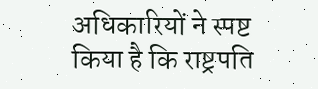अधिकारियों ने स्पष्ट किया है कि राष्ट्रपति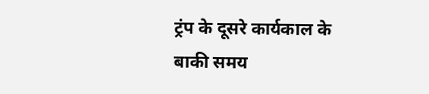ट्रंप के दूसरे कार्यकाल के बाकी समय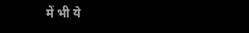में भी ये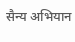सैन्य अभियान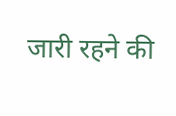जारी रहने की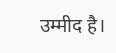उम्मीद है।